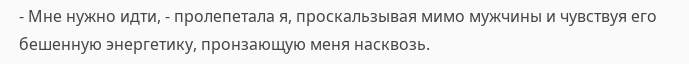- Мне нужно идти, - пролепетала я, проскальзывая мимо мужчины и чувствуя его бешенную энергетику, пронзающую меня насквозь.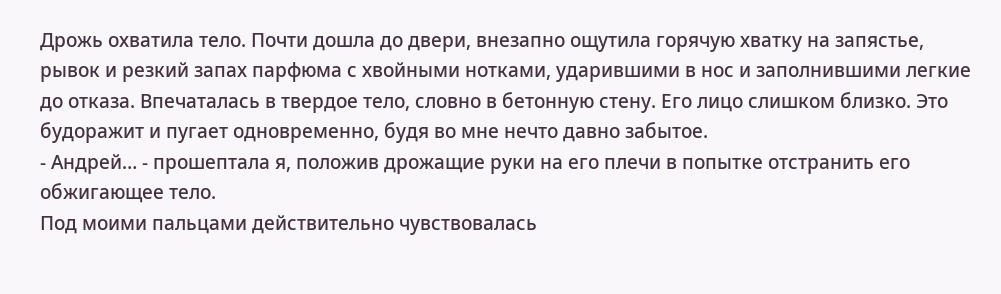Дрожь охватила тело. Почти дошла до двери, внезапно ощутила горячую хватку на запястье, рывок и резкий запах парфюма с хвойными нотками, ударившими в нос и заполнившими легкие до отказа. Впечаталась в твердое тело, словно в бетонную стену. Его лицо слишком близко. Это будоражит и пугает одновременно, будя во мне нечто давно забытое.
- Андрей… - прошептала я, положив дрожащие руки на его плечи в попытке отстранить его обжигающее тело.
Под моими пальцами действительно чувствовалась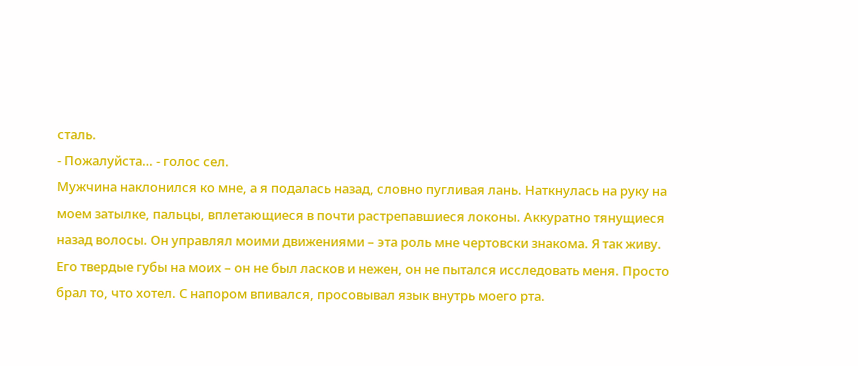сталь.
- Пожалуйста… - голос сел.
Мужчина наклонился ко мне, а я подалась назад, словно пугливая лань. Наткнулась на руку на моем затылке, пальцы, вплетающиеся в почти растрепавшиеся локоны. Аккуратно тянущиеся назад волосы. Он управлял моими движениями – эта роль мне чертовски знакома. Я так живу.
Его твердые губы на моих – он не был ласков и нежен, он не пытался исследовать меня. Просто брал то, что хотел. С напором впивался, просовывал язык внутрь моего рта.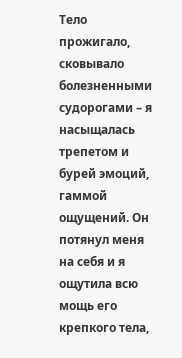Тело прожигало, сковывало болезненными судорогами – я насыщалась трепетом и бурей эмоций, гаммой ощущений. Он потянул меня на себя и я ощутила всю мощь его крепкого тела,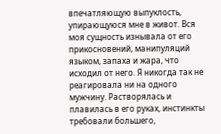впечатляющую выпуклость, упирающуюся мне в живот. Вся моя сущность изнывала от его прикосновений, манипуляций языком, запаха и жара, что исходил от него. Я никогда так не реагировала ни на одного мужчину. Растворялась и плавилась в его руках, инстинкты требовали большего,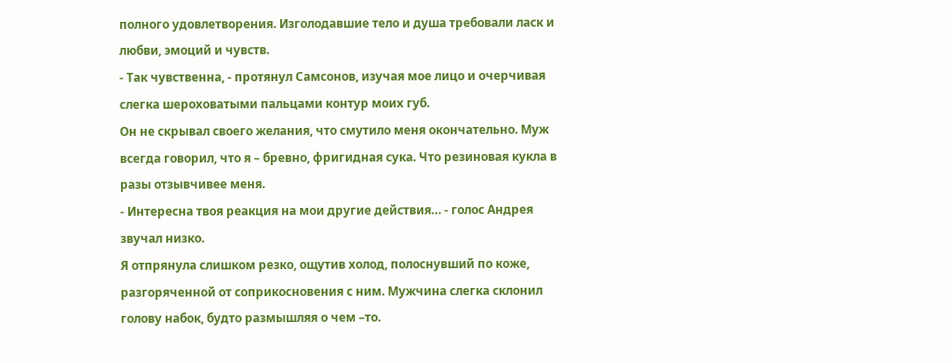полного удовлетворения. Изголодавшие тело и душа требовали ласк и любви, эмоций и чувств.
- Так чувственна, - протянул Самсонов, изучая мое лицо и очерчивая слегка шероховатыми пальцами контур моих губ.
Он не скрывал своего желания, что смутило меня окончательно. Муж всегда говорил, что я – бревно, фригидная сука. Что резиновая кукла в разы отзывчивее меня.
- Интересна твоя реакция на мои другие действия… - голос Андрея звучал низко.
Я отпрянула слишком резко, ощутив холод, полоснувший по коже, разгоряченной от соприкосновения с ним. Мужчина слегка склонил голову набок, будто размышляя о чем –то.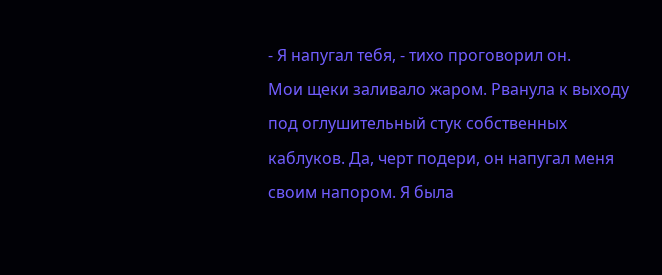- Я напугал тебя, - тихо проговорил он.
Мои щеки заливало жаром. Рванула к выходу под оглушительный стук собственных каблуков. Да, черт подери, он напугал меня своим напором. Я была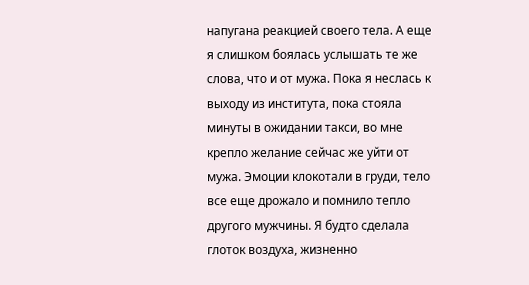напугана реакцией своего тела. А еще я слишком боялась услышать те же слова, что и от мужа. Пока я неслась к выходу из института, пока стояла минуты в ожидании такси, во мне крепло желание сейчас же уйти от мужа. Эмоции клокотали в груди, тело все еще дрожало и помнило тепло другого мужчины. Я будто сделала глоток воздуха, жизненно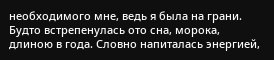необходимого мне, ведь я была на грани. Будто встрепенулась ото сна, морока, длиною в года. Словно напиталась энергией,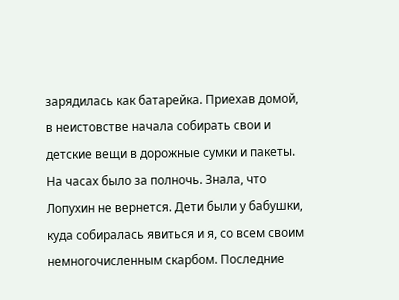зарядилась как батарейка. Приехав домой, в неистовстве начала собирать свои и детские вещи в дорожные сумки и пакеты. На часах было за полночь. Знала, что Лопухин не вернется. Дети были у бабушки, куда собиралась явиться и я, со всем своим немногочисленным скарбом. Последние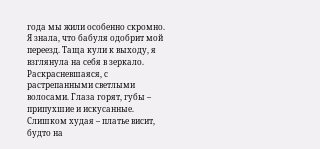года мы жили особенно скромно. Я знала, что бабуля одобрит мой переезд. Таща кули к выходу, я взглянула на себя в зеркало. Раскрасневшаяся, с растрепанными светлыми волосами. Глаза горят, губы – припухшие и искусанные. Слишком худая – платье висит, будто на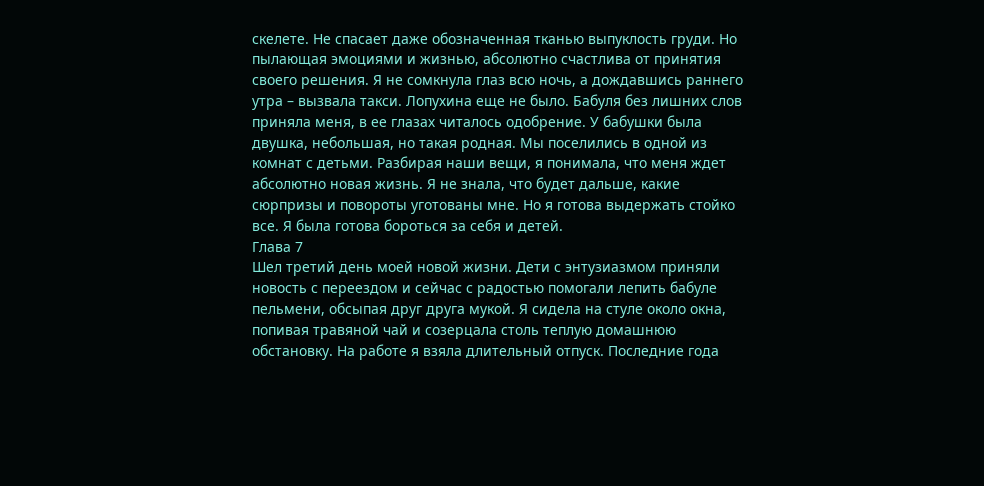скелете. Не спасает даже обозначенная тканью выпуклость груди. Но пылающая эмоциями и жизнью, абсолютно счастлива от принятия своего решения. Я не сомкнула глаз всю ночь, а дождавшись раннего утра – вызвала такси. Лопухина еще не было. Бабуля без лишних слов приняла меня, в ее глазах читалось одобрение. У бабушки была двушка, небольшая, но такая родная. Мы поселились в одной из комнат с детьми. Разбирая наши вещи, я понимала, что меня ждет абсолютно новая жизнь. Я не знала, что будет дальше, какие сюрпризы и повороты уготованы мне. Но я готова выдержать стойко все. Я была готова бороться за себя и детей.
Глава 7
Шел третий день моей новой жизни. Дети с энтузиазмом приняли новость с переездом и сейчас с радостью помогали лепить бабуле пельмени, обсыпая друг друга мукой. Я сидела на стуле около окна, попивая травяной чай и созерцала столь теплую домашнюю обстановку. На работе я взяла длительный отпуск. Последние года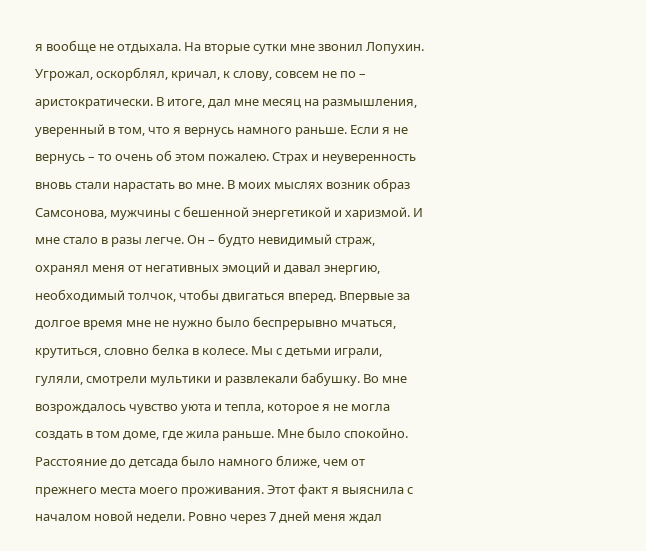я вообще не отдыхала. На вторые сутки мне звонил Лопухин. Угрожал, оскорблял, кричал, к слову, совсем не по – аристократически. В итоге, дал мне месяц на размышления, уверенный в том, что я вернусь намного раньше. Если я не вернусь – то очень об этом пожалею. Страх и неуверенность вновь стали нарастать во мне. В моих мыслях возник образ Самсонова, мужчины с бешенной энергетикой и харизмой. И мне стало в разы легче. Он – будто невидимый страж, охранял меня от негативных эмоций и давал энергию, необходимый толчок, чтобы двигаться вперед. Впервые за долгое время мне не нужно было беспрерывно мчаться, крутиться, словно белка в колесе. Мы с детьми играли, гуляли, смотрели мультики и развлекали бабушку. Во мне возрождалось чувство уюта и тепла, которое я не могла создать в том доме, где жила раньше. Мне было спокойно. Расстояние до детсада было намного ближе, чем от прежнего места моего проживания. Этот факт я выяснила с началом новой недели. Ровно через 7 дней меня ждал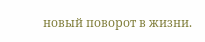новый поворот в жизни.